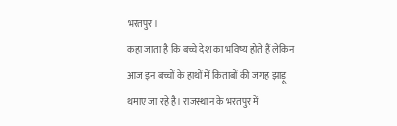भरतपुर।
कहा जाता है कि बच्चे देश का भविष्य होते हैं लेकिन आज इन बच्चों के हाथों में किताबों की जगह झाड़ू थमाए जा रहे है। राजस्थान के भरतपुर में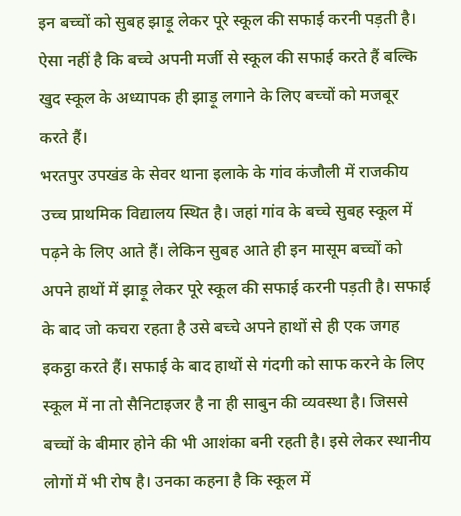इन बच्चों को सुबह झाड़ू लेकर पूरे स्कूल की सफाई करनी पड़ती है। ऐसा नहीं है कि बच्चे अपनी मर्जी से स्कूल की सफाई करते हैं बल्कि खुद स्कूल के अध्यापक ही झाड़ू लगाने के लिए बच्चों को मजबूर करते हैं।
भरतपुर उपखंड के सेवर थाना इलाके के गांव कंजौली में राजकीय उच्च प्राथमिक विद्यालय स्थित है। जहां गांव के बच्चे सुबह स्कूल में पढ़ने के लिए आते हैं। लेकिन सुबह आते ही इन मासूम बच्चों को अपने हाथों में झाड़ू लेकर पूरे स्कूल की सफाई करनी पड़ती है। सफाई के बाद जो कचरा रहता है उसे बच्चे अपने हाथों से ही एक जगह इकट्ठा करते हैं। सफाई के बाद हाथों से गंदगी को साफ करने के लिए स्कूल में ना तो सैनिटाइजर है ना ही साबुन की व्यवस्था है। जिससे बच्चों के बीमार होने की भी आशंका बनी रहती है। इसे लेकर स्थानीय लोगों में भी रोष है। उनका कहना है कि स्कूल में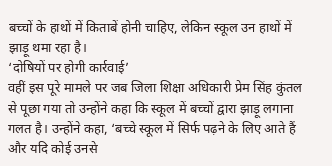बच्चों के हाथों में किताबें होनी चाहिए, लेकिन स्कूल उन हाथों में झाड़ू थमा रहा है।
‘दोषियों पर होगी कार्रवाई’
वहीं इस पूरे मामले पर जब जिला शिक्षा अधिकारी प्रेम सिंह कुंतल से पूछा गया तो उन्होंने कहा कि स्कूल में बच्चों द्वारा झाड़ू लगाना गलत है। उन्होंने कहा, ‘बच्चे स्कूल में सिर्फ पढ़ने के लिए आते हैं और यदि कोई उनसे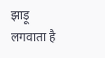झाड़ू लगवाता है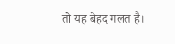तो यह बेहद गलत है।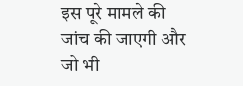इस पूरे मामले की जांच की जाएगी और जो भी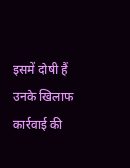इसमें दोषी हैं उनके खिलाफ कार्रवाई की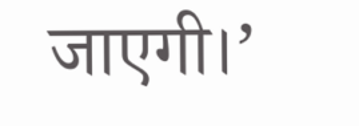जाएगी।’